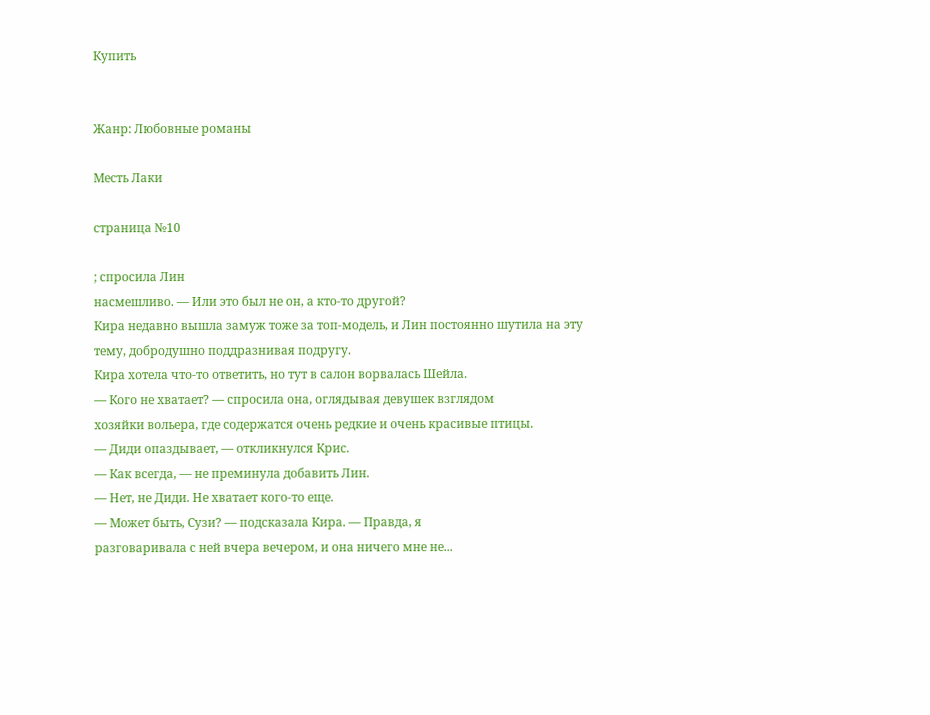Купить


Жанр: Любовные романы

Месть Лаки

страница №10

; спросила Лин
насмешливо. — Или это был не он, а кто-то другой?
Кира недавно вышла замуж тоже за топ-модель, и Лин постоянно шутила на эту
тему, добродушно поддразнивая подругу.
Кира хотела что-то ответить, но тут в салон ворвалась Шейла.
— Кого не хватает? — спросила она, оглядывая девушек взглядом
хозяйки вольера, где содержатся очень редкие и очень красивые птицы.
— Диди опаздывает, — откликнулся Крис.
— Как всегда, — не преминула добавить Лин.
— Нет, не Диди. Не хватает кого-то еще.
— Может быть, Сузи? — подсказала Кира. — Правда, я
разговаривала с ней вчера вечером, и она ничего мне не...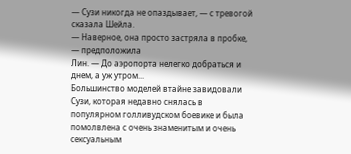— Сузи никогда не опаздывает, — с тревогой сказала Шейла.
— Наверное, она просто застряла в пробке, — предположила
Лин. — До аэропорта нелегко добраться и днем, а уж утром...
Большинство моделей втайне завидовали Сузи, которая недавно снялась в
популярном голливудском боевике и была помолвлена с очень знаменитым и очень
сексуальным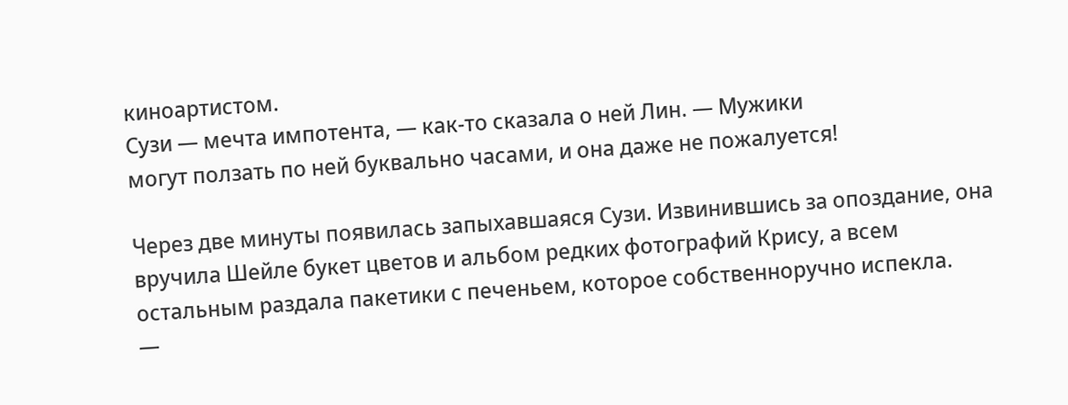киноартистом.
Сузи — мечта импотента, — как-то сказала о ней Лин. — Мужики
могут ползать по ней буквально часами, и она даже не пожалуется!

Через две минуты появилась запыхавшаяся Сузи. Извинившись за опоздание, она
вручила Шейле букет цветов и альбом редких фотографий Крису, а всем
остальным раздала пакетики с печеньем, которое собственноручно испекла.
—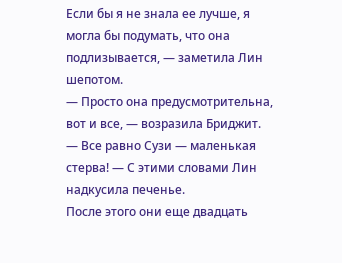Если бы я не знала ее лучше, я могла бы подумать, что она
подлизывается, — заметила Лин шепотом.
— Просто она предусмотрительна, вот и все, — возразила Бриджит.
— Все равно Сузи — маленькая стерва! — С этими словами Лин
надкусила печенье.
После этого они еще двадцать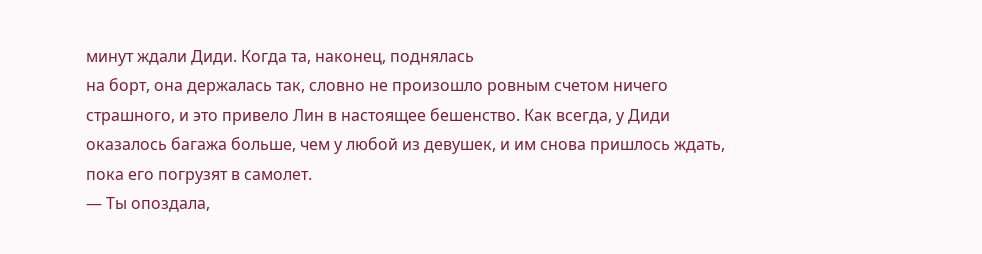минут ждали Диди. Когда та, наконец, поднялась
на борт, она держалась так, словно не произошло ровным счетом ничего
страшного, и это привело Лин в настоящее бешенство. Как всегда, у Диди
оказалось багажа больше, чем у любой из девушек, и им снова пришлось ждать,
пока его погрузят в самолет.
— Ты опоздала,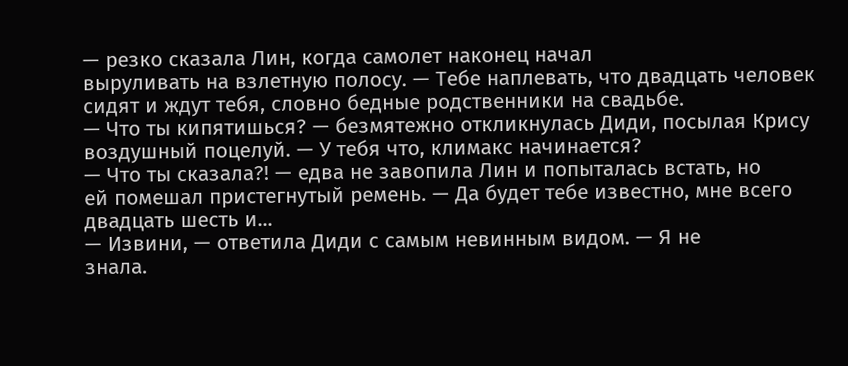— резко сказала Лин, когда самолет наконец начал
выруливать на взлетную полосу. — Тебе наплевать, что двадцать человек
сидят и ждут тебя, словно бедные родственники на свадьбе.
— Что ты кипятишься? — безмятежно откликнулась Диди, посылая Крису
воздушный поцелуй. — У тебя что, климакс начинается?
— Что ты сказала?! — едва не завопила Лин и попыталась встать, но
ей помешал пристегнутый ремень. — Да будет тебе известно, мне всего
двадцать шесть и...
— Извини, — ответила Диди с самым невинным видом. — Я не
знала.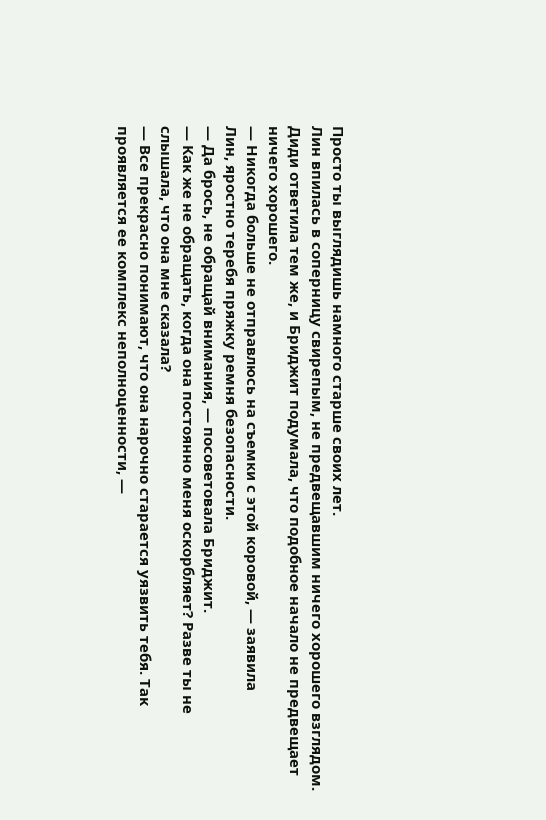Просто ты выглядишь намного старше своих лет.
Лин впилась в соперницу свирепым, не предвещавшим ничего хорошего взглядом.
Диди ответила тем же, и Бриджит подумала, что подобное начало не предвещает
ничего хорошего.
— Никогда больше не отправлюсь на съемки с этой коровой, — заявила
Лин, яростно теребя пряжку ремня безопасности.
— Да брось, не обращай внимания, — посоветовала Бриджит.
— Как же не обращать, когда она постоянно меня оскорбляет? Разве ты не
слышала, что она мне сказала?
— Все прекрасно понимают, что она нарочно старается уязвить тебя. Так
проявляется ее комплекс неполноценности, —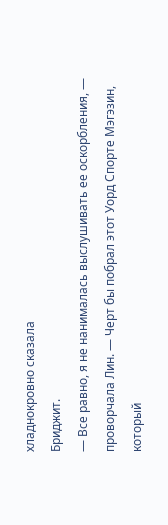хладнокровно сказала
Бриджит.
— Все равно, я не нанималась выслушивать ее оскорбления, —
проворчала Лин. — Черт бы побрал этот Уорд Спорте Мэгэзин, который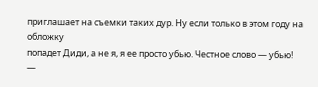приглашает на съемки таких дур. Ну если только в этом году на обложку
попадет Диди, а не я, я ее просто убью. Честное слово — убью!
—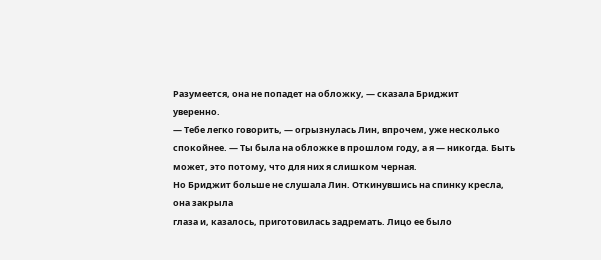Разумеется, она не попадет на обложку, — сказала Бриджит
уверенно.
— Тебе легко говорить, — огрызнулась Лин, впрочем, уже несколько
спокойнее. — Ты была на обложке в прошлом году, а я — никогда. Быть
может, это потому, что для них я слишком черная.
Но Бриджит больше не слушала Лин. Откинувшись на спинку кресла, она закрыла
глаза и, казалось, приготовилась задремать. Лицо ее было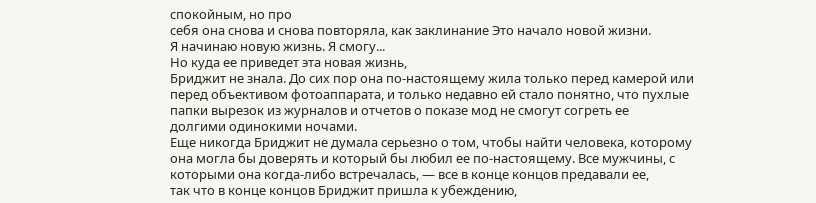спокойным, но про
себя она снова и снова повторяла, как заклинание Это начало новой жизни.
Я начинаю новую жизнь. Я смогу...
Но куда ее приведет эта новая жизнь,
Бриджит не знала. До сих пор она по-настоящему жила только перед камерой или
перед объективом фотоаппарата, и только недавно ей стало понятно, что пухлые
папки вырезок из журналов и отчетов о показе мод не смогут согреть ее
долгими одинокими ночами.
Еще никогда Бриджит не думала серьезно о том, чтобы найти человека, которому
она могла бы доверять и который бы любил ее по-настоящему. Все мужчины, с
которыми она когда-либо встречалась, — все в конце концов предавали ее,
так что в конце концов Бриджит пришла к убеждению,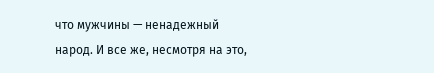что мужчины — ненадежный
народ. И все же, несмотря на это,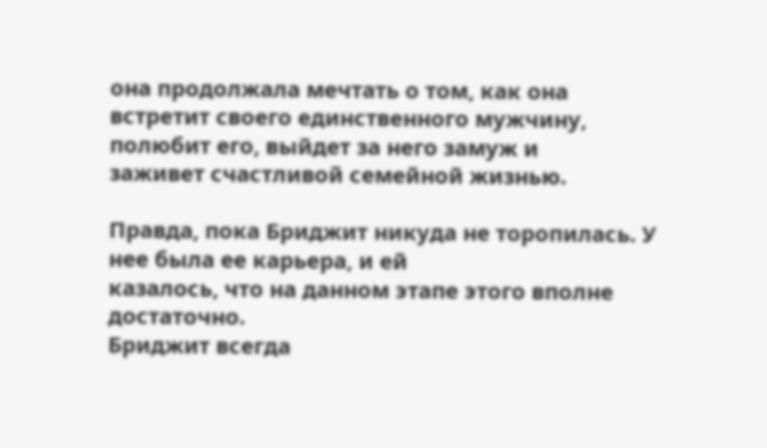она продолжала мечтать о том, как она
встретит своего единственного мужчину, полюбит его, выйдет за него замуж и
заживет счастливой семейной жизнью.

Правда, пока Бриджит никуда не торопилась. У нее была ее карьера, и ей
казалось, что на данном этапе этого вполне достаточно.
Бриджит всегда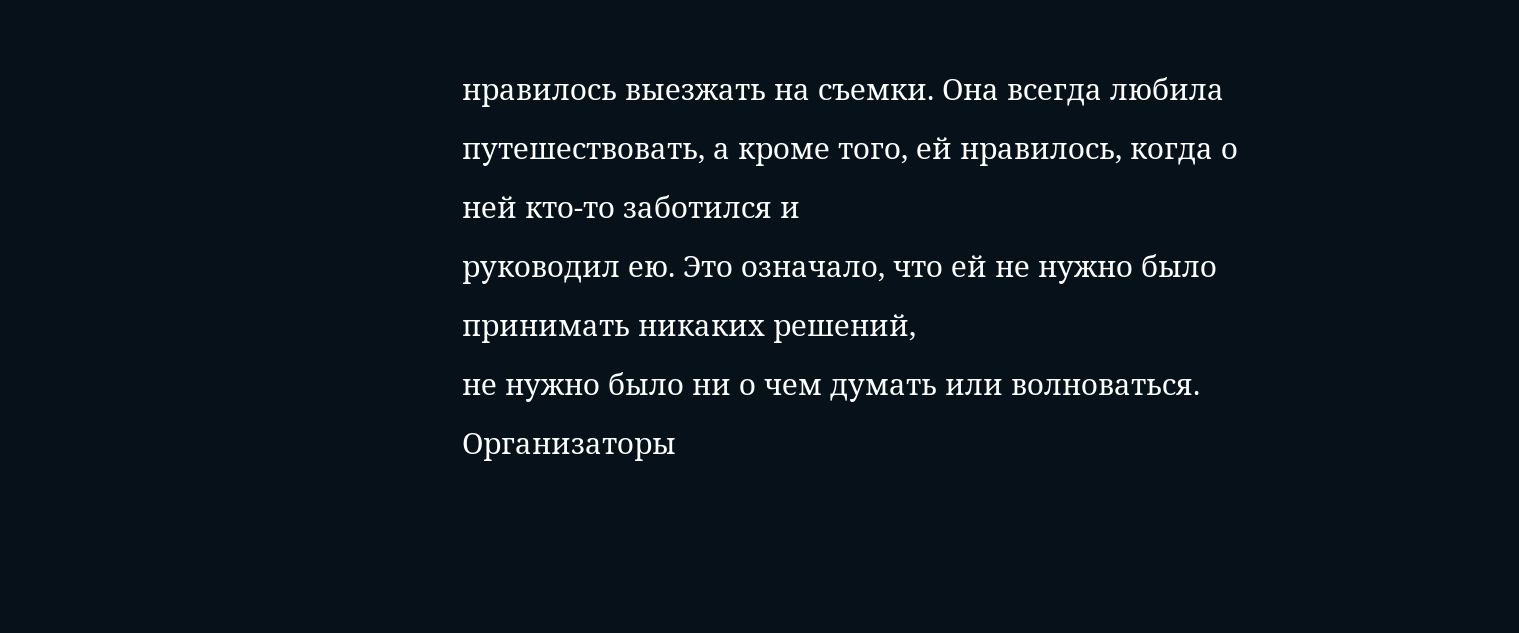нравилось выезжать на съемки. Она всегда любила
путешествовать, а кроме того, ей нравилось, когда о ней кто-то заботился и
руководил ею. Это означало, что ей не нужно было принимать никаких решений,
не нужно было ни о чем думать или волноваться. Организаторы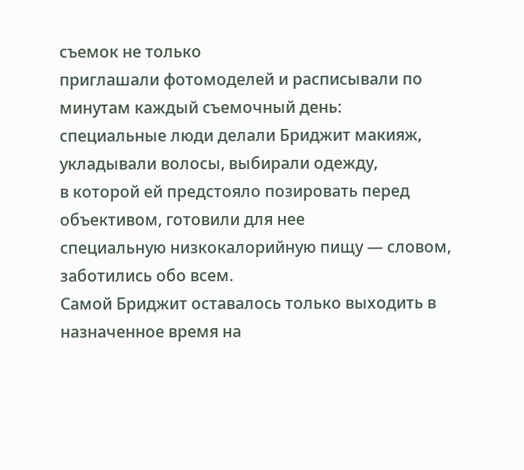съемок не только
приглашали фотомоделей и расписывали по минутам каждый съемочный день:
специальные люди делали Бриджит макияж, укладывали волосы, выбирали одежду,
в которой ей предстояло позировать перед объективом, готовили для нее
специальную низкокалорийную пищу — словом, заботились обо всем.
Самой Бриджит оставалось только выходить в назначенное время на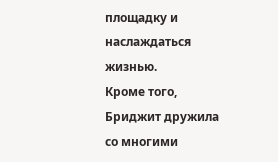площадку и
наслаждаться жизнью.
Кроме того, Бриджит дружила со многими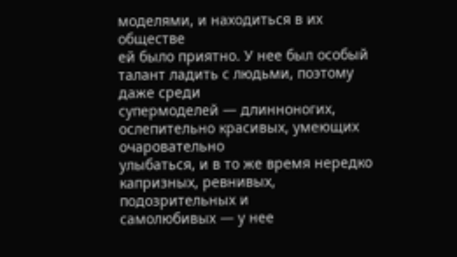моделями, и находиться в их обществе
ей было приятно. У нее был особый талант ладить с людьми, поэтому даже среди
супермоделей — длинноногих, ослепительно красивых, умеющих очаровательно
улыбаться, и в то же время нередко капризных, ревнивых, подозрительных и
самолюбивых — у нее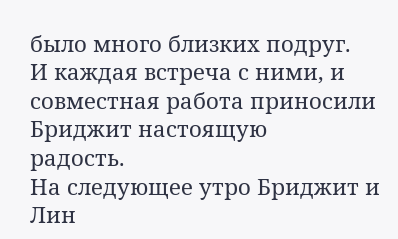было много близких подруг.
И каждая встреча с ними, и совместная работа приносили Бриджит настоящую
радость.
На следующее утро Бриджит и Лин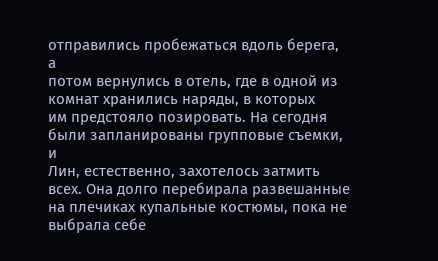отправились пробежаться вдоль берега, а
потом вернулись в отель, где в одной из комнат хранились наряды, в которых
им предстояло позировать. На сегодня были запланированы групповые съемки, и
Лин, естественно, захотелось затмить всех. Она долго перебирала развешанные
на плечиках купальные костюмы, пока не выбрала себе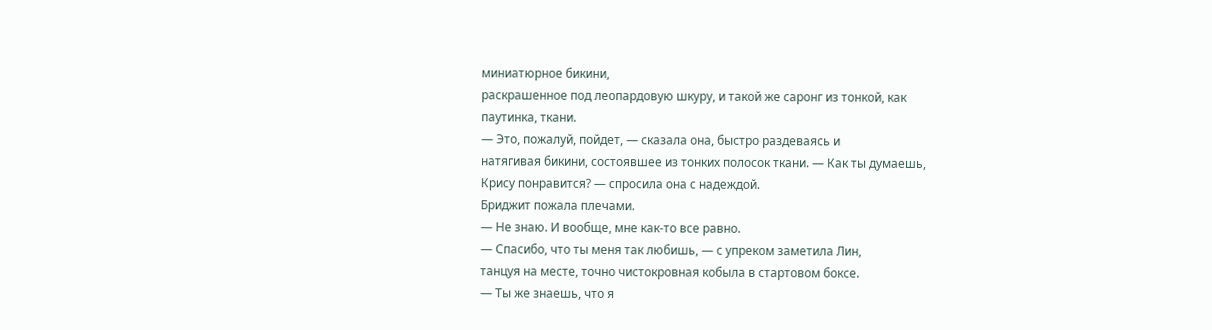миниатюрное бикини,
раскрашенное под леопардовую шкуру, и такой же саронг из тонкой, как
паутинка, ткани.
— Это, пожалуй, пойдет, — сказала она, быстро раздеваясь и
натягивая бикини, состоявшее из тонких полосок ткани. — Как ты думаешь,
Крису понравится? — спросила она с надеждой.
Бриджит пожала плечами.
— Не знаю. И вообще, мне как-то все равно.
— Спасибо, что ты меня так любишь, — с упреком заметила Лин,
танцуя на месте, точно чистокровная кобыла в стартовом боксе.
— Ты же знаешь, что я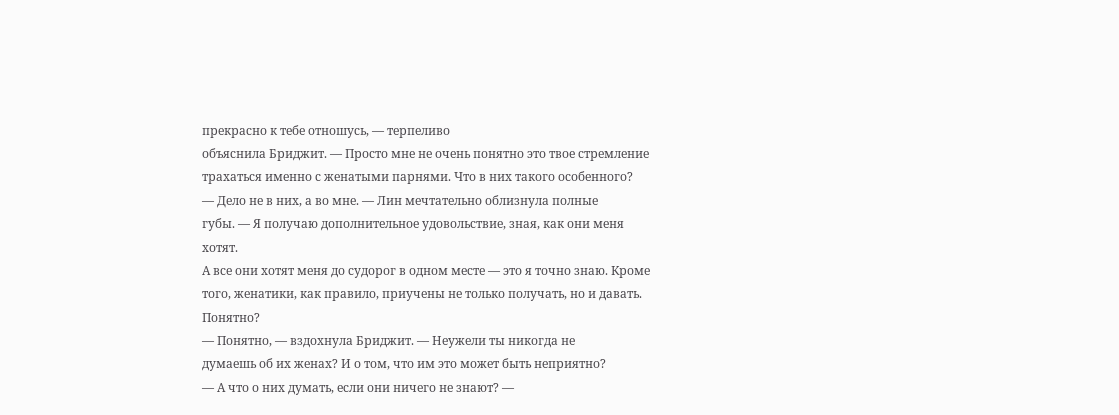прекрасно к тебе отношусь, — терпеливо
объяснила Бриджит. — Просто мне не очень понятно это твое стремление
трахаться именно с женатыми парнями. Что в них такого особенного?
— Дело не в них, а во мне. — Лин мечтательно облизнула полные
губы. — Я получаю дополнительное удовольствие, зная, как они меня
хотят.
А все они хотят меня до судорог в одном месте — это я точно знаю. Кроме
того, женатики, как правило, приучены не только получать, но и давать.
Понятно?
— Понятно, — вздохнула Бриджит. — Неужели ты никогда не
думаешь об их женах? И о том, что им это может быть неприятно?
— А что о них думать, если они ничего не знают? —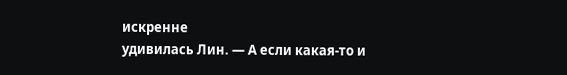искренне
удивилась Лин. — А если какая-то и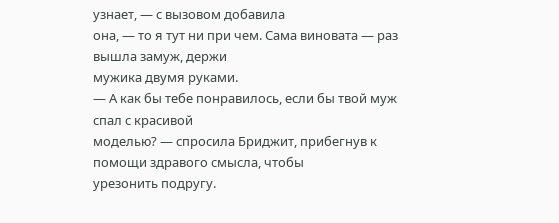узнает, — с вызовом добавила
она, — то я тут ни при чем. Сама виновата — раз вышла замуж, держи
мужика двумя руками.
— А как бы тебе понравилось, если бы твой муж спал с красивой
моделью? — спросила Бриджит, прибегнув к помощи здравого смысла, чтобы
урезонить подругу.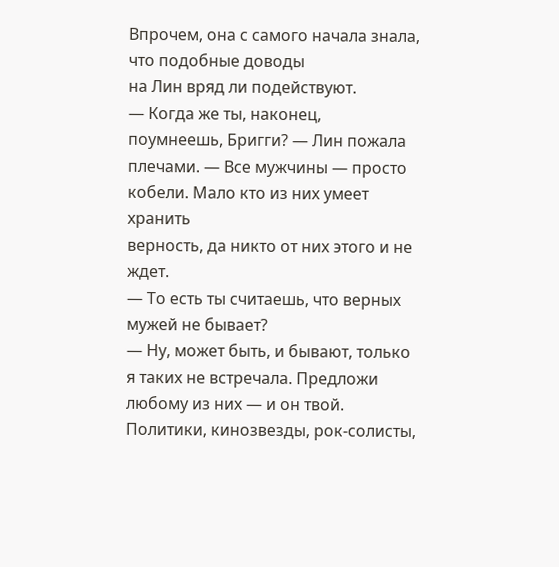Впрочем, она с самого начала знала, что подобные доводы
на Лин вряд ли подействуют.
— Когда же ты, наконец, поумнеешь, Бригги? — Лин пожала
плечами. — Все мужчины — просто кобели. Мало кто из них умеет хранить
верность, да никто от них этого и не ждет.
— То есть ты считаешь, что верных мужей не бывает?
— Ну, может быть, и бывают, только я таких не встречала. Предложи
любому из них — и он твой. Политики, кинозвезды, рок-солисты,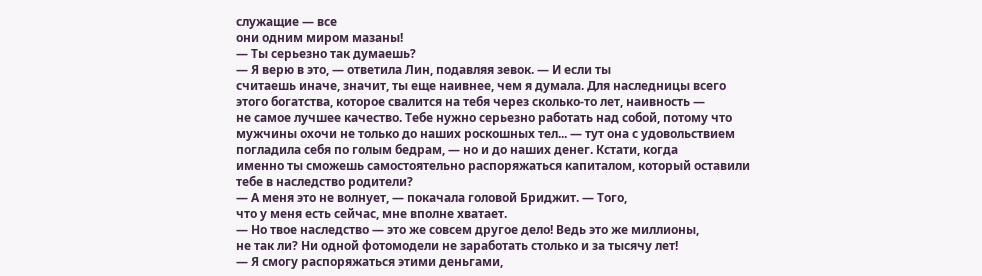служащие — все
они одним миром мазаны!
— Ты серьезно так думаешь?
— Я верю в это, — ответила Лин, подавляя зевок. — И если ты
считаешь иначе, значит, ты еще наивнее, чем я думала. Для наследницы всего
этого богатства, которое свалится на тебя через сколько-то лет, наивность —
не самое лучшее качество. Тебе нужно серьезно работать над собой, потому что
мужчины охочи не только до наших роскошных тел... — тут она с удовольствием
погладила себя по голым бедрам, — но и до наших денег. Кстати, когда
именно ты сможешь самостоятельно распоряжаться капиталом, который оставили
тебе в наследство родители?
— А меня это не волнует, — покачала головой Бриджит. — Того,
что у меня есть сейчас, мне вполне хватает.
— Но твое наследство — это же совсем другое дело! Ведь это же миллионы,
не так ли? Ни одной фотомодели не заработать столько и за тысячу лет!
— Я смогу распоряжаться этими деньгами,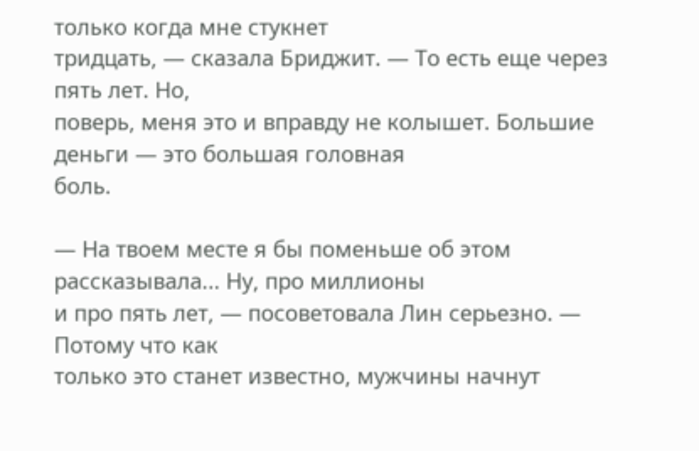только когда мне стукнет
тридцать, — сказала Бриджит. — То есть еще через пять лет. Но,
поверь, меня это и вправду не колышет. Большие деньги — это большая головная
боль.

— На твоем месте я бы поменьше об этом рассказывала... Ну, про миллионы
и про пять лет, — посоветовала Лин серьезно. — Потому что как
только это станет известно, мужчины начнут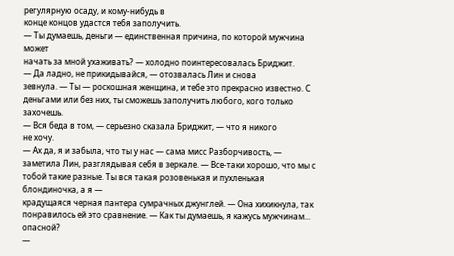регулярную осаду, и кому-нибудь в
конце концов удастся тебя заполучить.
— Ты думаешь, деньги — единственная причина, по которой мужчина может
начать за мной ухаживать? — холодно поинтересовалась Бриджит.
— Да ладно, не прикидывайся, — отозвалась Лин и снова
зевнула. — Ты — роскошная женщина, и тебе это прекрасно известно. С
деньгами или без них, ты сможешь заполучить любого, кого только захочешь.
— Вся беда в том, — серьезно сказала Бриджит, — что я никого
не хочу.
— Ах да, я и забыла, что ты у нас — сама мисс Разборчивость, —
заметила Лин, разглядывая себя в зеркале. — Все-таки хорошо, что мы с
тобой такие разные. Ты вся такая розовенькая и пухленькая блондиночка, а я —
крадущаяся черная пантера сумрачных джунглей. — Она хихикнула, так
понравилось ей это сравнение. — Как ты думаешь, я кажусь мужчинам...
опасной?
—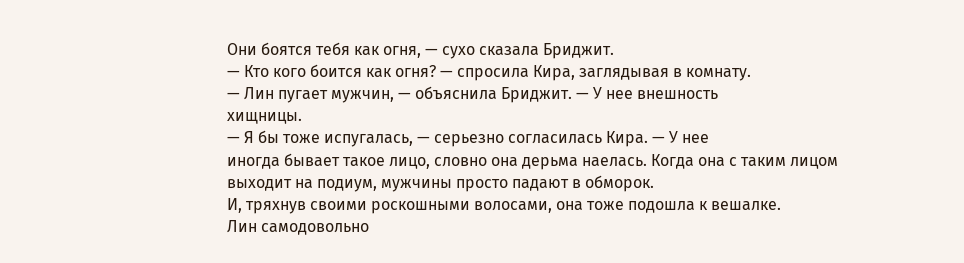Они боятся тебя как огня, — сухо сказала Бриджит.
— Кто кого боится как огня? — спросила Кира, заглядывая в комнату.
— Лин пугает мужчин, — объяснила Бриджит. — У нее внешность
хищницы.
— Я бы тоже испугалась, — серьезно согласилась Кира. — У нее
иногда бывает такое лицо, словно она дерьма наелась. Когда она с таким лицом
выходит на подиум, мужчины просто падают в обморок.
И, тряхнув своими роскошными волосами, она тоже подошла к вешалке.
Лин самодовольно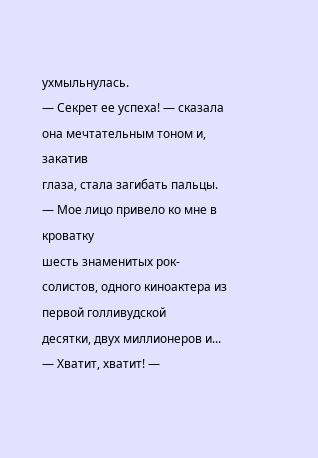ухмыльнулась.
— Секрет ее успеха! — сказала она мечтательным тоном и, закатив
глаза, стала загибать пальцы. — Мое лицо привело ко мне в кроватку
шесть знаменитых рок-солистов, одного киноактера из первой голливудской
десятки, двух миллионеров и...
— Хватит, хватит! —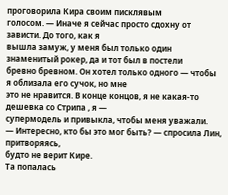проговорила Кира своим писклявым
голосом. — Иначе я сейчас просто сдохну от зависти. До того, как я
вышла замуж, у меня был только один знаменитый рокер, да и тот был в постели
бревно бревном. Он хотел только одного — чтобы я облизала его сучок, но мне
это не нравится. В конце концов, я не какая-то дешевка со Стрипа , я —
супермодель и привыкла, чтобы меня уважали.
— Интересно, кто бы это мог быть? — спросила Лин, притворяясь,
будто не верит Кире.
Та попалась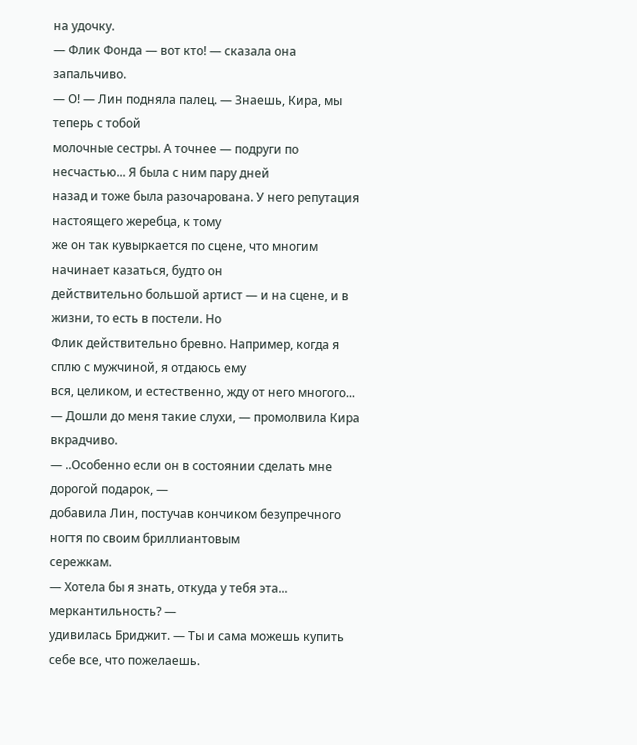на удочку.
— Флик Фонда — вот кто! — сказала она запальчиво.
— О! — Лин подняла палец. — Знаешь, Кира, мы теперь с тобой
молочные сестры. А точнее — подруги по несчастью... Я была с ним пару дней
назад и тоже была разочарована. У него репутация настоящего жеребца, к тому
же он так кувыркается по сцене, что многим начинает казаться, будто он
действительно большой артист — и на сцене, и в жизни, то есть в постели. Но
Флик действительно бревно. Например, когда я сплю с мужчиной, я отдаюсь ему
вся, целиком, и естественно, жду от него многого...
— Дошли до меня такие слухи, — промолвила Кира вкрадчиво.
— ..Особенно если он в состоянии сделать мне дорогой подарок, —
добавила Лин, постучав кончиком безупречного ногтя по своим бриллиантовым
сережкам.
— Хотела бы я знать, откуда у тебя эта... меркантильность? —
удивилась Бриджит. — Ты и сама можешь купить себе все, что пожелаешь.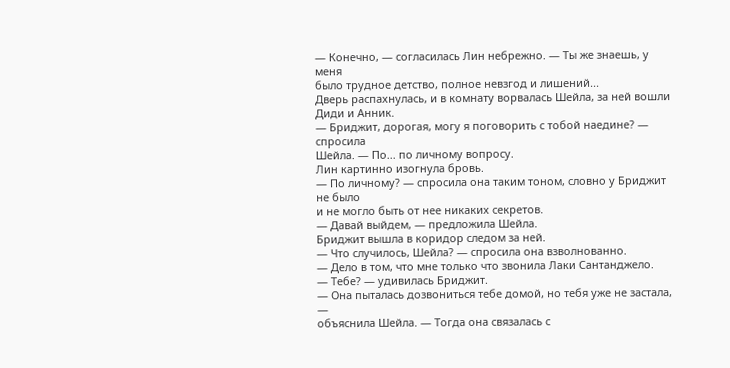— Конечно, — согласилась Лин небрежно. — Ты же знаешь, у меня
было трудное детство, полное невзгод и лишений...
Дверь распахнулась, и в комнату ворвалась Шейла, за ней вошли Диди и Анник.
— Бриджит, дорогая, могу я поговорить с тобой наедине? — спросила
Шейла. — По... по личному вопросу.
Лин картинно изогнула бровь.
— По личному? — спросила она таким тоном, словно у Бриджит не было
и не могло быть от нее никаких секретов.
— Давай выйдем, — предложила Шейла.
Бриджит вышла в коридор следом за ней.
— Что случилось, Шейла? — спросила она взволнованно.
— Дело в том, что мне только что звонила Лаки Сантанджело.
— Тебе? — удивилась Бриджит.
— Она пыталась дозвониться тебе домой, но тебя уже не застала, —
объяснила Шейла. — Тогда она связалась с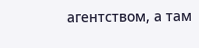агентством, а там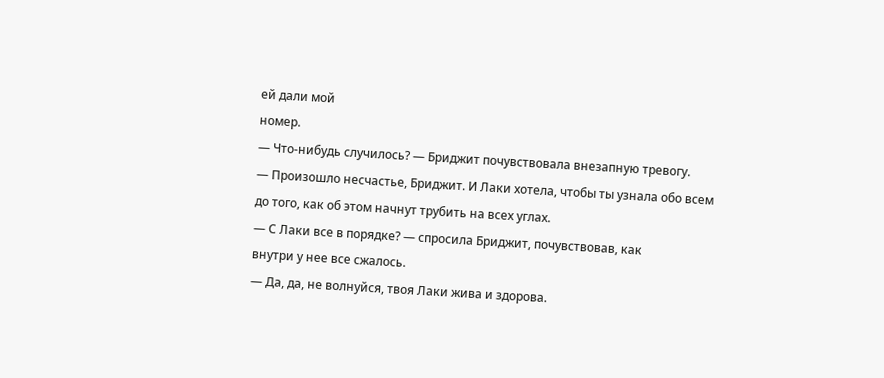ей дали мой
номер.
— Что-нибудь случилось? — Бриджит почувствовала внезапную тревогу.
— Произошло несчастье, Бриджит. И Лаки хотела, чтобы ты узнала обо всем
до того, как об этом начнут трубить на всех углах.
— С Лаки все в порядке? — спросила Бриджит, почувствовав, как
внутри у нее все сжалось.
— Да, да, не волнуйся, твоя Лаки жива и здорова.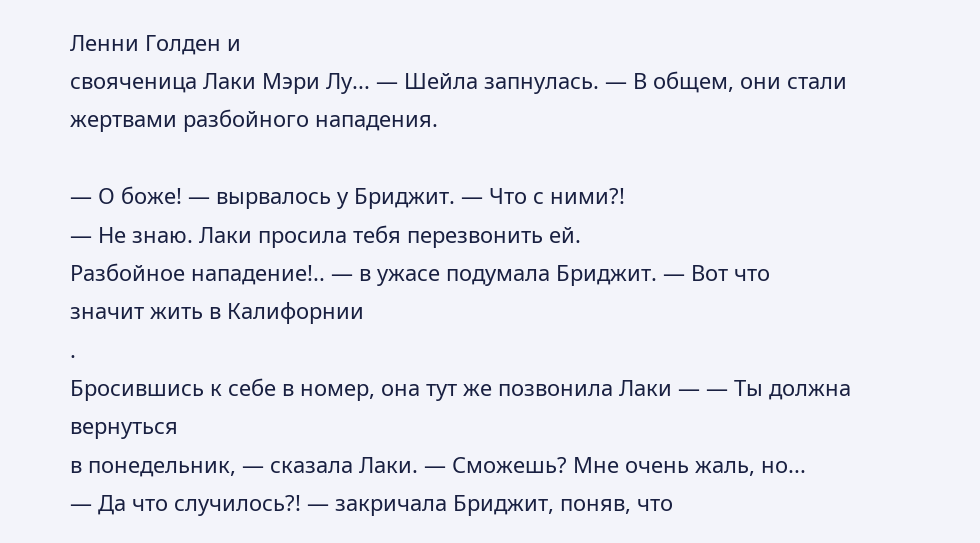Ленни Голден и
свояченица Лаки Мэри Лу... — Шейла запнулась. — В общем, они стали
жертвами разбойного нападения.

— О боже! — вырвалось у Бриджит. — Что с ними?!
— Не знаю. Лаки просила тебя перезвонить ей.
Разбойное нападение!.. — в ужасе подумала Бриджит. — Вот что
значит жить в Калифорнии
.
Бросившись к себе в номер, она тут же позвонила Лаки — — Ты должна вернуться
в понедельник, — сказала Лаки. — Сможешь? Мне очень жаль, но...
— Да что случилось?! — закричала Бриджит, поняв, что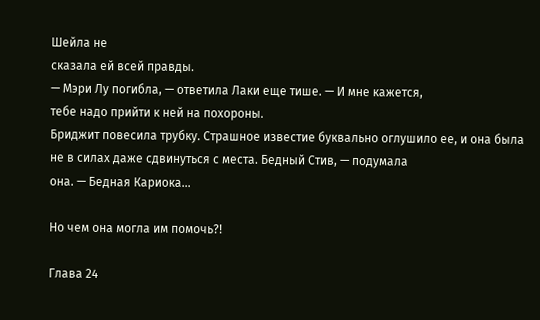Шейла не
сказала ей всей правды.
— Мэри Лу погибла, — ответила Лаки еще тише. — И мне кажется,
тебе надо прийти к ней на похороны.
Бриджит повесила трубку. Страшное известие буквально оглушило ее, и она была
не в силах даже сдвинуться с места. Бедный Стив, — подумала
она. — Бедная Кариока...

Но чем она могла им помочь?!

Глава 24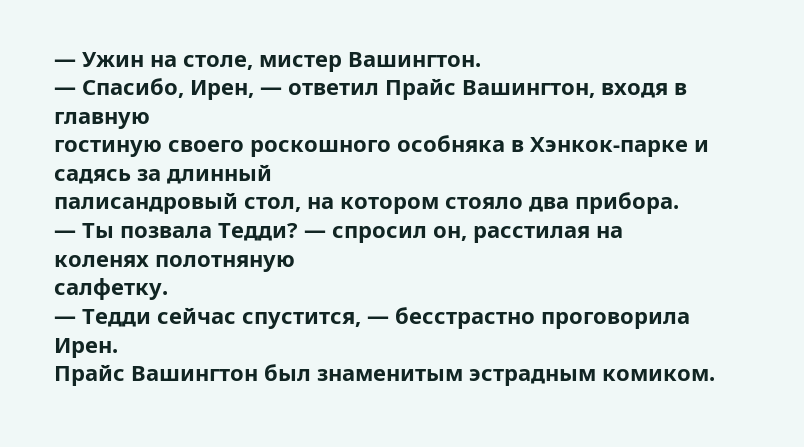— Ужин на столе, мистер Вашингтон.
— Спасибо, Ирен, — ответил Прайс Вашингтон, входя в главную
гостиную своего роскошного особняка в Хэнкок-парке и садясь за длинный
палисандровый стол, на котором стояло два прибора.
— Ты позвала Тедди? — спросил он, расстилая на коленях полотняную
салфетку.
— Тедди сейчас спустится, — бесстрастно проговорила Ирен.
Прайс Вашингтон был знаменитым эстрадным комиком.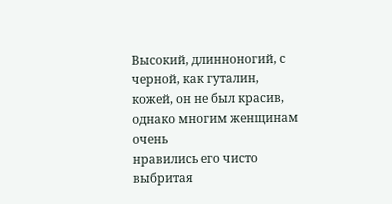Высокий, длинноногий, с
черной, как гуталин, кожей, он не был красив, однако многим женщинам очень
нравились его чисто выбритая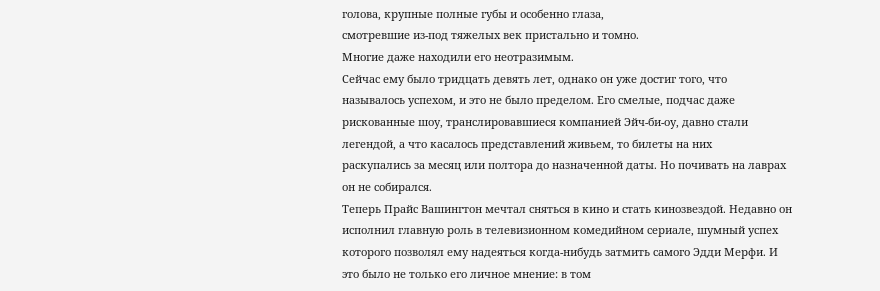голова, крупные полные губы и особенно глаза,
смотревшие из-под тяжелых век пристально и томно.
Многие даже находили его неотразимым.
Сейчас ему было тридцать девять лет, однако он уже достиг того, что
называлось успехом, и это не было пределом. Его смелые, подчас даже
рискованные шоу, транслировавшиеся компанией Эйч-би-оу, давно стали
легендой, а что касалось представлений живьем, то билеты на них
раскупались за месяц или полтора до назначенной даты. Но почивать на лаврах
он не собирался.
Теперь Прайс Вашингтон мечтал сняться в кино и стать кинозвездой. Недавно он
исполнил главную роль в телевизионном комедийном сериале, шумный успех
которого позволял ему надеяться когда-нибудь затмить самого Эдди Мерфи. И
это было не только его личное мнение: в том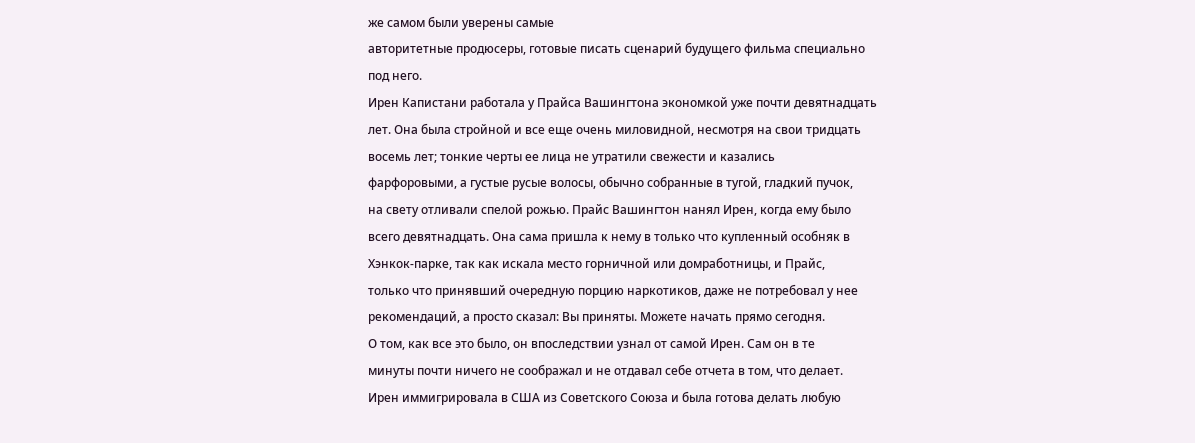же самом были уверены самые
авторитетные продюсеры, готовые писать сценарий будущего фильма специально
под него.
Ирен Капистани работала у Прайса Вашингтона экономкой уже почти девятнадцать
лет. Она была стройной и все еще очень миловидной, несмотря на свои тридцать
восемь лет; тонкие черты ее лица не утратили свежести и казались
фарфоровыми, а густые русые волосы, обычно собранные в тугой, гладкий пучок,
на свету отливали спелой рожью. Прайс Вашингтон нанял Ирен, когда ему было
всего девятнадцать. Она сама пришла к нему в только что купленный особняк в
Хэнкок-парке, так как искала место горничной или домработницы, и Прайс,
только что принявший очередную порцию наркотиков, даже не потребовал у нее
рекомендаций, а просто сказал: Вы приняты. Можете начать прямо сегодня.
О том, как все это было, он впоследствии узнал от самой Ирен. Сам он в те
минуты почти ничего не соображал и не отдавал себе отчета в том, что делает.
Ирен иммигрировала в США из Советского Союза и была готова делать любую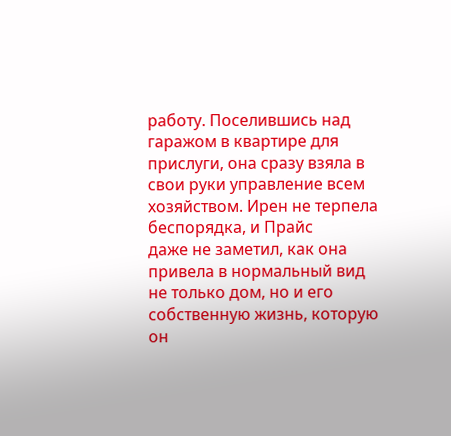работу. Поселившись над гаражом в квартире для прислуги, она сразу взяла в
свои руки управление всем хозяйством. Ирен не терпела беспорядка, и Прайс
даже не заметил, как она привела в нормальный вид не только дом, но и его
собственную жизнь, которую он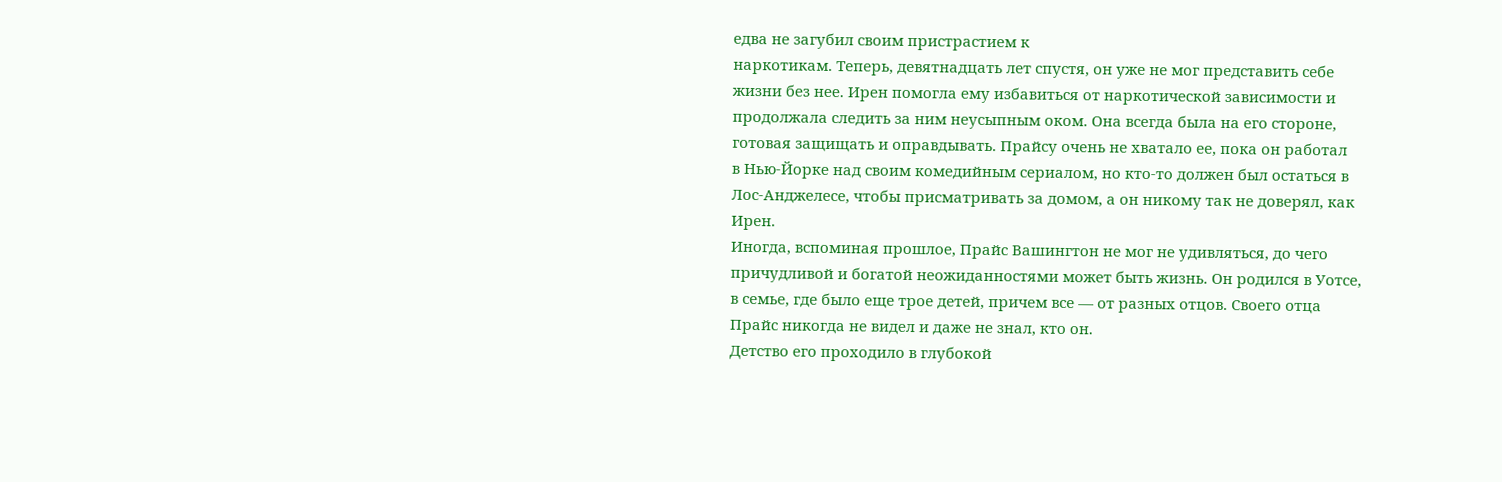едва не загубил своим пристрастием к
наркотикам. Теперь, девятнадцать лет спустя, он уже не мог представить себе
жизни без нее. Ирен помогла ему избавиться от наркотической зависимости и
продолжала следить за ним неусыпным оком. Она всегда была на его стороне,
готовая защищать и оправдывать. Прайсу очень не хватало ее, пока он работал
в Нью-Йорке над своим комедийным сериалом, но кто-то должен был остаться в
Лос-Анджелесе, чтобы присматривать за домом, а он никому так не доверял, как
Ирен.
Иногда, вспоминая прошлое, Прайс Вашингтон не мог не удивляться, до чего
причудливой и богатой неожиданностями может быть жизнь. Он родился в Уотсе,
в семье, где было еще трое детей, причем все — от разных отцов. Своего отца
Прайс никогда не видел и даже не знал, кто он.
Детство его проходило в глубокой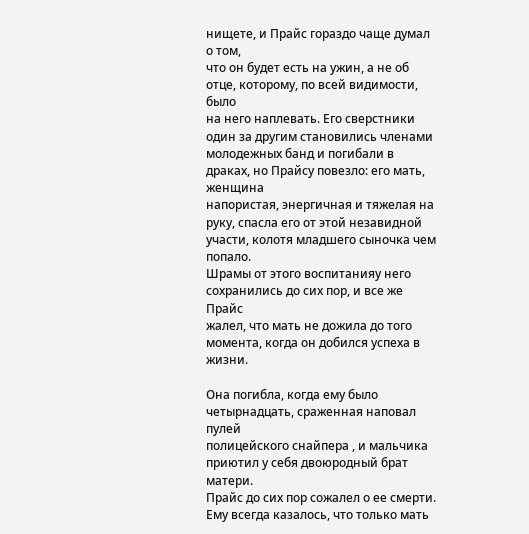нищете, и Прайс гораздо чаще думал о том,
что он будет есть на ужин, а не об отце, которому, по всей видимости, было
на него наплевать. Его сверстники один за другим становились членами
молодежных банд и погибали в драках, но Прайсу повезло: его мать, женщина
напористая, энергичная и тяжелая на руку, спасла его от этой незавидной
участи, колотя младшего сыночка чем попало.
Шрамы от этого воспитанияу него сохранились до сих пор, и все же Прайс
жалел, что мать не дожила до того момента, когда он добился успеха в жизни.

Она погибла, когда ему было четырнадцать, сраженная наповал пулей
полицейского снайпера , и мальчика приютил у себя двоюродный брат матери.
Прайс до сих пор сожалел о ее смерти. Ему всегда казалось, что только мать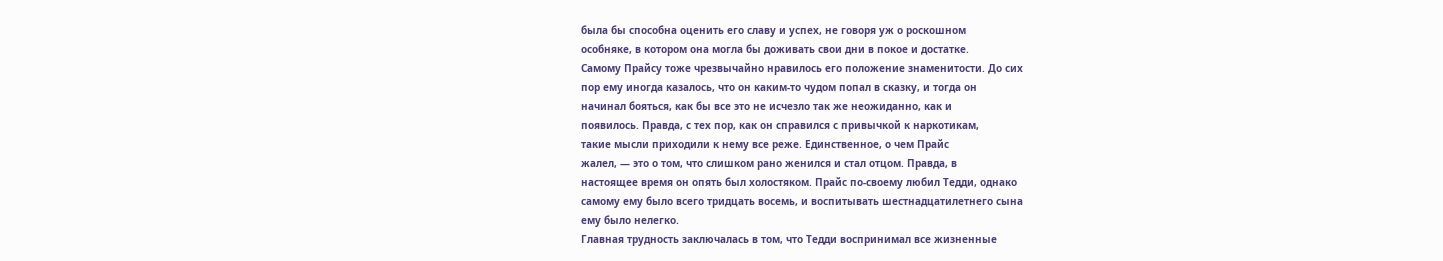была бы способна оценить его славу и успех, не говоря уж о роскошном
особняке, в котором она могла бы доживать свои дни в покое и достатке.
Самому Прайсу тоже чрезвычайно нравилось его положение знаменитости. До сих
пор ему иногда казалось, что он каким-то чудом попал в сказку, и тогда он
начинал бояться, как бы все это не исчезло так же неожиданно, как и
появилось. Правда, с тех пор, как он справился с привычкой к наркотикам,
такие мысли приходили к нему все реже. Единственное, о чем Прайс
жалел, — это о том, что слишком рано женился и стал отцом. Правда, в
настоящее время он опять был холостяком. Прайс по-своему любил Тедди, однако
самому ему было всего тридцать восемь, и воспитывать шестнадцатилетнего сына
ему было нелегко.
Главная трудность заключалась в том, что Тедди воспринимал все жизненные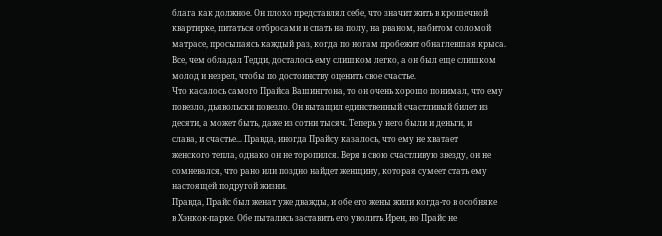блага как должное. Он плохо представлял себе, что значит жить в крошечной
квартирке, питаться отбросами и спать на полу, на рваном, набитом соломой
матрасе, просыпаясь каждый раз, когда по ногам пробежит обнаглевшая крыса.
Все, чем обладал Тедди, досталось ему слишком легко, а он был еще слишком
молод и незрел, чтобы по достоинству оценить свое счастье.
Что касалось самого Прайса Вашингтона, то он очень хорошо понимал, что ему
повезло, дьявольски повезло. Он вытащил единственный счастливый билет из
десяти, а может быть, даже из сотни тысяч. Теперь у него были и деньги, и
слава, и счастье... Правда, иногда Прайсу казалось, что ему не хватает
женского тепла, однако он не торопился. Веря в свою счастливую звезду, он не
сомневался, что рано или поздно найдет женщину, которая сумеет стать ему
настоящей подругой жизни.
Правда, Прайс был женат уже дважды, и обе его жены жили когда-то в особняке
в Хэнкок-парке. Обе пытались заставить его уволить Ирен, но Прайс не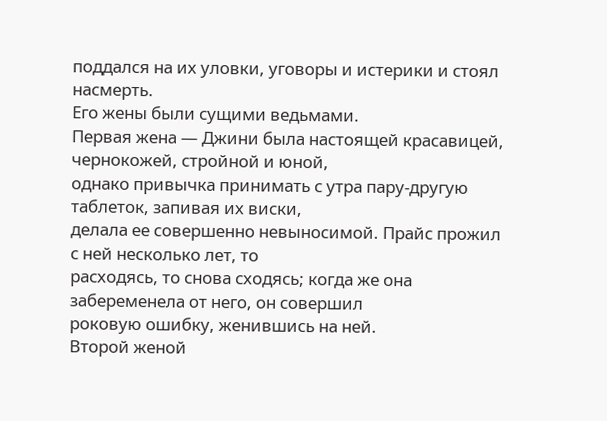поддался на их уловки, уговоры и истерики и стоял насмерть.
Его жены были сущими ведьмами.
Первая жена — Джини была настоящей красавицей, чернокожей, стройной и юной,
однако привычка принимать с утра пару-другую таблеток, запивая их виски,
делала ее совершенно невыносимой. Прайс прожил с ней несколько лет, то
расходясь, то снова сходясь; когда же она забеременела от него, он совершил
роковую ошибку, женившись на ней.
Второй женой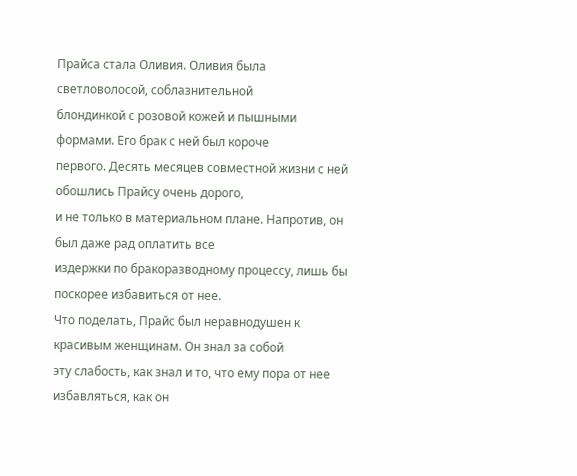Прайса стала Оливия. Оливия была светловолосой, соблазнительной
блондинкой с розовой кожей и пышными формами. Его брак с ней был короче
первого. Десять месяцев совместной жизни с ней обошлись Прайсу очень дорого,
и не только в материальном плане. Напротив, он был даже рад оплатить все
издержки по бракоразводному процессу, лишь бы поскорее избавиться от нее.
Что поделать, Прайс был неравнодушен к красивым женщинам. Он знал за собой
эту слабость, как знал и то, что ему пора от нее избавляться, как он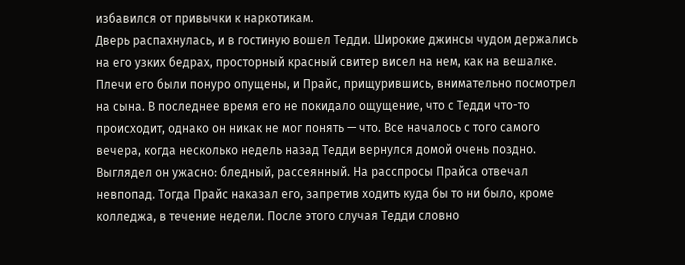избавился от привычки к наркотикам.
Дверь распахнулась, и в гостиную вошел Тедди. Широкие джинсы чудом держались
на его узких бедрах, просторный красный свитер висел на нем, как на вешалке.
Плечи его были понуро опущены, и Прайс, прищурившись, внимательно посмотрел
на сына. В последнее время его не покидало ощущение, что с Тедди что-то
происходит, однако он никак не мог понять — что. Все началось с того самого
вечера, когда несколько недель назад Тедди вернулся домой очень поздно.
Выглядел он ужасно: бледный, рассеянный. На расспросы Прайса отвечал
невпопад. Тогда Прайс наказал его, запретив ходить куда бы то ни было, кроме
колледжа, в течение недели. После этого случая Тедди словно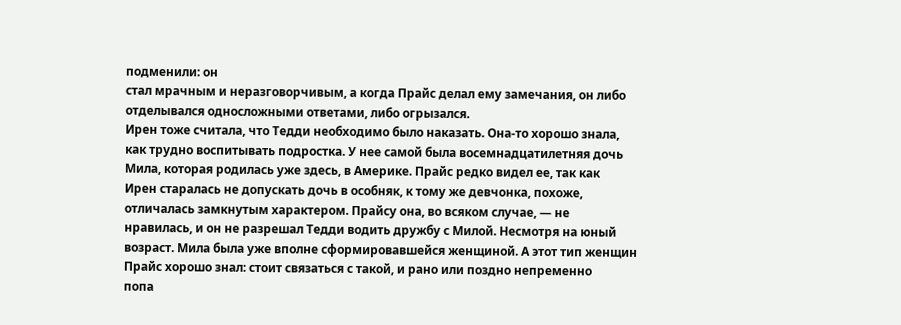подменили: он
стал мрачным и неразговорчивым, а когда Прайс делал ему замечания, он либо
отделывался односложными ответами, либо огрызался.
Ирен тоже считала, что Тедди необходимо было наказать. Она-то хорошо знала,
как трудно воспитывать подростка. У нее самой была восемнадцатилетняя дочь
Мила, которая родилась уже здесь, в Америке. Прайс редко видел ее, так как
Ирен старалась не допускать дочь в особняк, к тому же девчонка, похоже,
отличалась замкнутым характером. Прайсу она, во всяком случае, — не
нравилась, и он не разрешал Тедди водить дружбу с Милой. Несмотря на юный
возраст. Мила была уже вполне сформировавшейся женщиной. А этот тип женщин
Прайс хорошо знал: стоит связаться с такой, и рано или поздно непременно
попа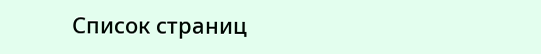Список страниц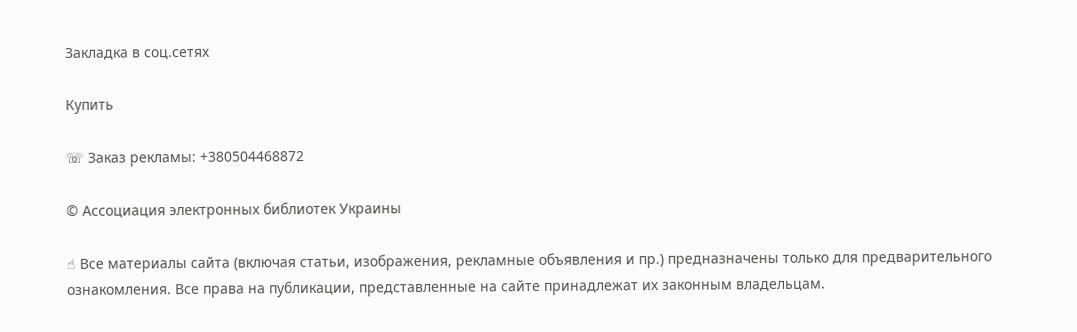Закладка в соц.сетях

Купить

☏ Заказ рекламы: +380504468872

© Ассоциация электронных библиотек Украины

☝ Все материалы сайта (включая статьи, изображения, рекламные объявления и пр.) предназначены только для предварительного ознакомления. Все права на публикации, представленные на сайте принадлежат их законным владельцам.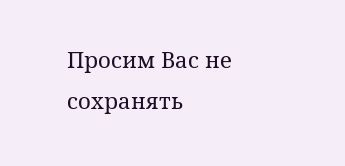Просим Вас не сохранять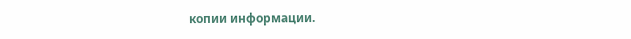копии информации.